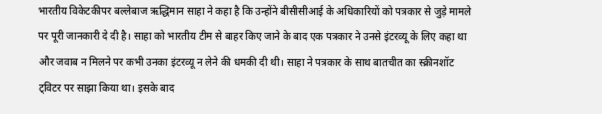भारतीय विकेटकीपर बल्लेबाज ऋद्धिमान साहा ने कहा है कि उन्होंने बीसीसीआई के अधिकारियों को पत्रकार से जुड़े मामले पर पूरी जानकारी दे दी है। साहा को भारतीय टीम से बाहर किए जाने के बाद एक पत्रकार ने उनसे इंटरव्यू के लिए कहा था और जवाब न मिलने पर कभी उनका इंटरव्यू न लेने की धमकी दी थी। साहा ने पत्रकार के साथ बातचीत का स्क्रीनशॉट ट्विटर पर साझा किया था। इसके बाद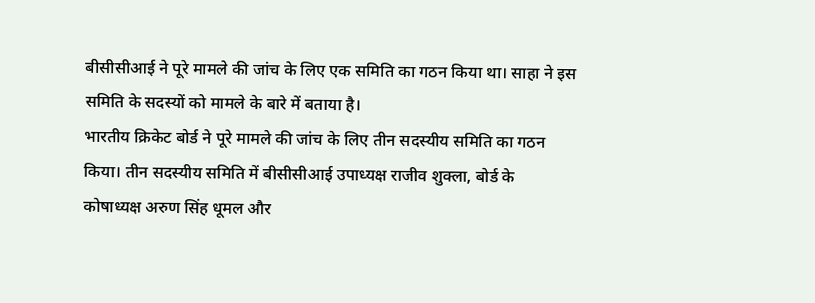बीसीसीआई ने पूरे मामले की जांच के लिए एक समिति का गठन किया था। साहा ने इस समिति के सदस्यों को मामले के बारे में बताया है।
भारतीय क्रिकेट बोर्ड ने पूरे मामले की जांच के लिए तीन सदस्यीय समिति का गठन किया। तीन सदस्यीय समिति में बीसीसीआई उपाध्यक्ष राजीव शुक्ला, बोर्ड के कोषाध्यक्ष अरुण सिंह धूमल और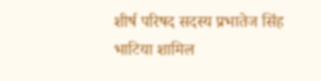शीर्ष परिषद सदस्य प्रभातेज सिंह भाटिया शामिल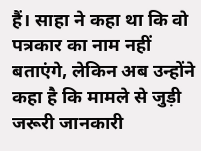हैं। साहा ने कहा था कि वो पत्रकार का नाम नहीं बताएंगे, लेकिन अब उन्होंने कहा है कि मामले से जुड़ी जरूरी जानकारी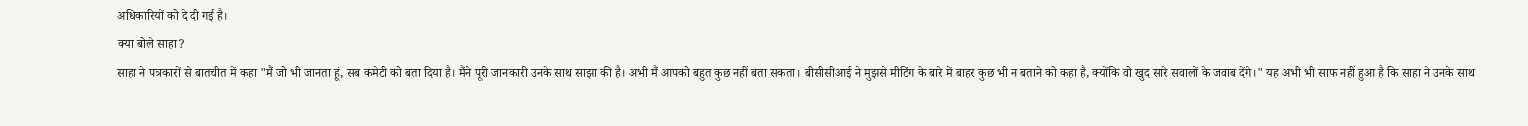अधिकारियों को दे दी गई है।
क्या बोले साहा?
साहा ने पत्रकारों से बातचीत में कहा "मैं जो भी जानता हूं, सब कमेटी को बता दिया है। मैंने पूरी जानकारी उनके साथ साझा की है। अभी मैं आपको बहुत कुछ नहीं बता सकता। बीसीसीआई ने मुझसे मीटिंग के बारे में बाहर कुछ भी न बताने को कहा है, क्योंकि वो खुद सारे सवालों के जवाब देंगे।" यह अभी भी साफ नहीं हुआ है कि साहा ने उनके साथ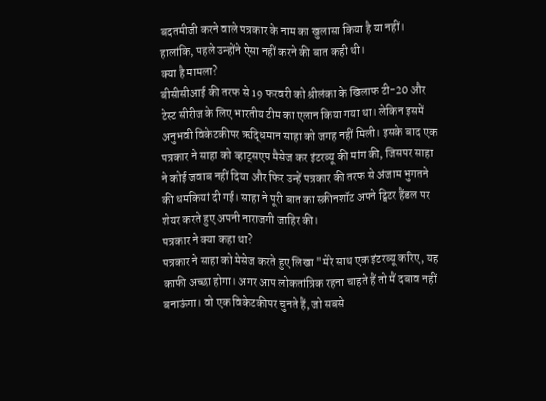बदतमीजी करने वाले पत्रकार के नाम का खुलासा किया है या नहीं। हालांकि, पहले उन्होंने ऐसा नहीं करने की बात कही थी।
क्या है मामला?
बीसीसीआई की तरफ से 19 फरवरी को श्रीलंका के खिलाफ टी-20 और टेस्ट सीरीज के लिए भारतीय टीम का एलान किया गया था। लेकिन इसमें अनुभवी विकेटकीपर ऋद्धिमान साहा को जगह नहीं मिली। इसके बाद एक पत्रकार ने साहा को व्हाट्सएप मैसेज कर इंटरव्यू की मांग की, जिसपर साहा ने कोई जवाब नहीं दिया और फिर उन्हें पत्रकार की तरफ से अंजाम भुगतने की धमकियां दी गई। साहा ने पूरी बात का स्क्रीनशॉट अपने ट्विटर हैंडल पर शेयर करते हुए अपनी नाराजगी जाहिर की।
पत्रकार ने क्या कहा था?
पत्रकार ने साहा को मेसेज करते हुए लिखा "मेरे साथ एक इंटरव्यू करिए, यह काफी अच्छा होगा। अगर आप लोकतांत्रिक रहना चाहते हैं तो मैं दबाव नहीं बनाऊंगा। वो एक विकेटकीपर चुनते हैं, जो सबसे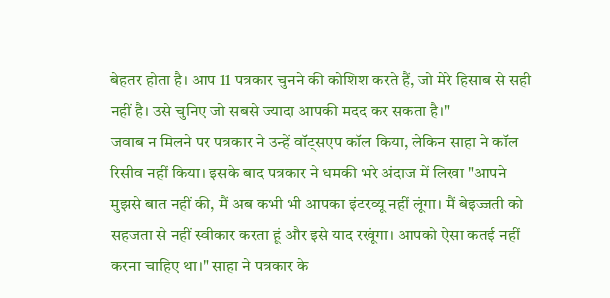बेहतर होता है। आप 11 पत्रकार चुनने की कोशिश करते हैं, जो मेरे हिसाब से सही नहीं है। उसे चुनिए जो सबसे ज्यादा आपकी मदद कर सकता है।"
जवाब न मिलने पर पत्रकार ने उन्हें वॉट्सएप कॉल किया, लेकिन साहा ने कॉल रिसीव नहीं किया। इसके बाद पत्रकार ने धमकी भरे अंदाज में लिखा "आपने मुझसे बात नहीं की, मैं अब कभी भी आपका इंटरव्यू नहीं लूंगा। मैं बेइज्जती को सहजता से नहीं स्वीकार करता हूं और इसे याद रखूंगा। आपको ऐसा कतई नहीं करना चाहिए था।" साहा ने पत्रकार के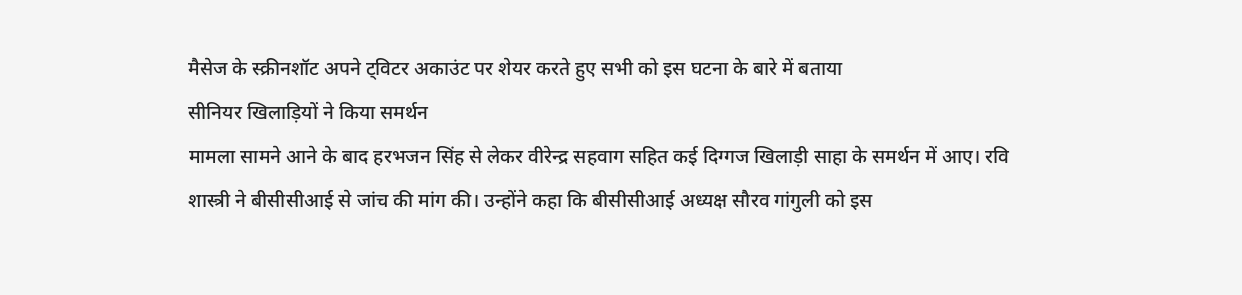मैसेज के स्क्रीनशॉट अपने ट्विटर अकाउंट पर शेयर करते हुए सभी को इस घटना के बारे में बताया
सीनियर खिलाड़ियों ने किया समर्थन
मामला सामने आने के बाद हरभजन सिंह से लेकर वीरेन्द्र सहवाग सहित कई दिग्गज खिलाड़ी साहा के समर्थन में आए। रवि शास्त्री ने बीसीसीआई से जांच की मांग की। उन्होंने कहा कि बीसीसीआई अध्यक्ष सौरव गांगुली को इस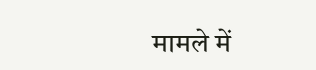मामले में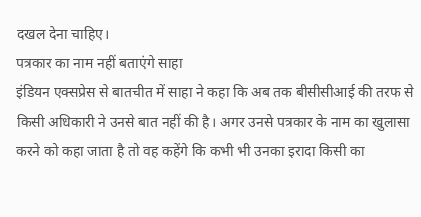दखल देना चाहिए।
पत्रकार का नाम नहीं बताएंगे साहा
इंडियन एक्सप्रेस से बातचीत में साहा ने कहा कि अब तक बीसीसीआई की तरफ से किसी अधिकारी ने उनसे बात नहीं की है। अगर उनसे पत्रकार के नाम का खुलासा करने को कहा जाता है तो वह कहेंगे कि कभी भी उनका इरादा किसी का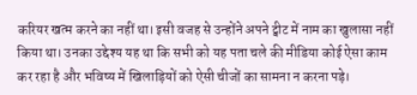करियर खत्म करने का नहीं था। इसी वजह से उन्होंने अपने ट्वीट में नाम का खुलासा नहीं किया था। उनका उद्देश्य यह था कि सभी को यह पता चले की मीडिया कोई ऐसा काम कर रहा है और भविष्य में खिलाड़ियों को ऐसी चीजों का सामना न करना पड़े।